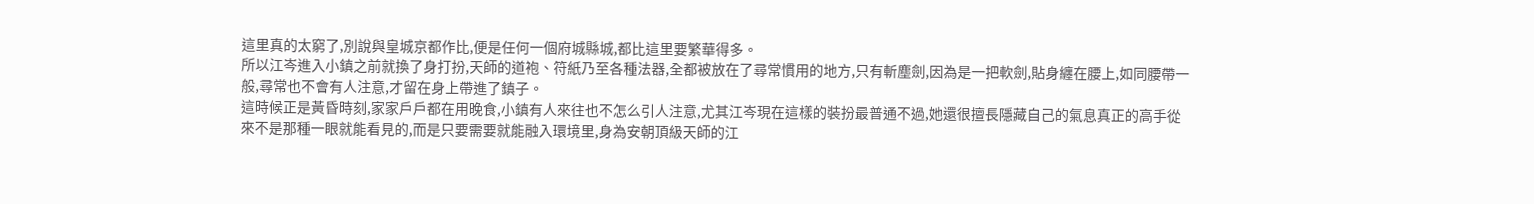這里真的太窮了,別說與皇城京都作比,便是任何一個府城縣城,都比這里要繁華得多。
所以江岑進入小鎮之前就換了身打扮,天師的道袍、符紙乃至各種法器,全都被放在了尋常慣用的地方,只有斬塵劍,因為是一把軟劍,貼身纏在腰上,如同腰帶一般,尋常也不會有人注意,才留在身上帶進了鎮子。
這時候正是黃昏時刻,家家戶戶都在用晚食,小鎮有人來往也不怎么引人注意,尤其江岑現在這樣的裝扮最普通不過,她還很擅長隱藏自己的氣息真正的高手從來不是那種一眼就能看見的,而是只要需要就能融入環境里,身為安朝頂級天師的江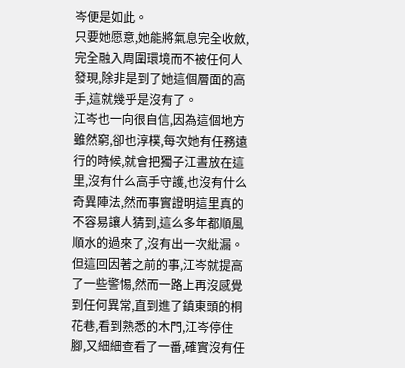岑便是如此。
只要她愿意,她能將氣息完全收斂,完全融入周圍環境而不被任何人發現,除非是到了她這個層面的高手,這就幾乎是沒有了。
江岑也一向很自信,因為這個地方雖然窮,卻也淳樸,每次她有任務遠行的時候,就會把獨子江晝放在這里,沒有什么高手守護,也沒有什么奇異陣法,然而事實證明這里真的不容易讓人猜到,這么多年都順風順水的過來了,沒有出一次紕漏。
但這回因著之前的事,江岑就提高了一些警惕,然而一路上再沒感覺到任何異常,直到進了鎮東頭的桐花巷,看到熟悉的木門,江岑停住腳,又細細查看了一番,確實沒有任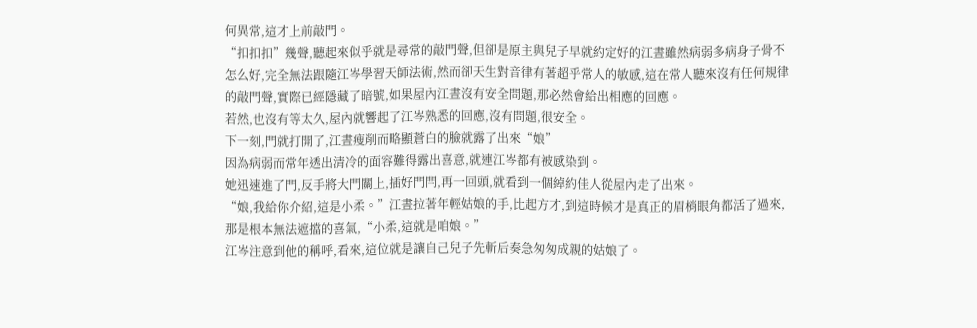何異常,這才上前敲門。
“扣扣扣”幾聲,聽起來似乎就是尋常的敲門聲,但卻是原主與兒子早就約定好的江晝雖然病弱多病身子骨不怎么好,完全無法跟隨江岑學習天師法術,然而卻天生對音律有著超乎常人的敏感,這在常人聽來沒有任何規律的敲門聲,實際已經隱藏了暗號,如果屋內江晝沒有安全問題,那必然會給出相應的回應。
若然,也沒有等太久,屋內就響起了江岑熟悉的回應,沒有問題,很安全。
下一刻,門就打開了,江晝瘦削而略顯蒼白的臉就露了出來“娘”
因為病弱而常年透出清冷的面容難得露出喜意,就連江岑都有被感染到。
她迅速進了門,反手將大門關上,插好門閂,再一回頭,就看到一個綽約佳人從屋內走了出來。
“娘,我給你介紹,這是小柔。”江晝拉著年輕姑娘的手,比起方才,到這時候才是真正的眉梢眼角都活了過來,那是根本無法遮擋的喜氣,“小柔,這就是咱娘。”
江岑注意到他的稱呼,看來,這位就是讓自己兒子先斬后奏急匆匆成親的姑娘了。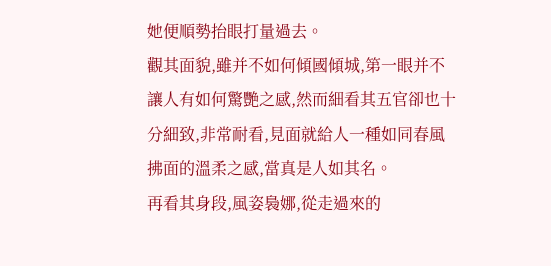她便順勢抬眼打量過去。
觀其面貌,雖并不如何傾國傾城,第一眼并不讓人有如何驚艷之感,然而細看其五官卻也十分細致,非常耐看,見面就給人一種如同春風拂面的溫柔之感,當真是人如其名。
再看其身段,風姿裊娜,從走過來的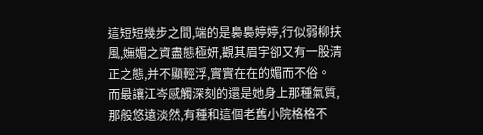這短短幾步之間,端的是裊裊婷婷,行似弱柳扶風,嫵媚之資盡態極妍,觀其眉宇卻又有一股清正之態,并不顯輕浮,實實在在的媚而不俗。
而最讓江岑感觸深刻的還是她身上那種氣質,那般悠遠淡然,有種和這個老舊小院格格不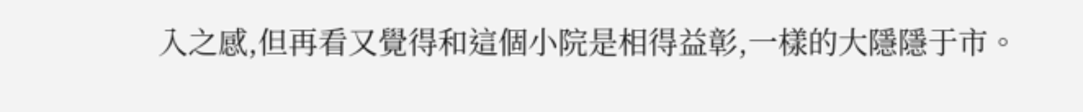入之感,但再看又覺得和這個小院是相得益彰,一樣的大隱隱于市。